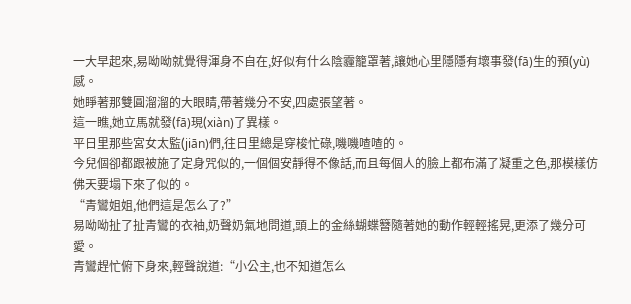一大早起來,易呦呦就覺得渾身不自在,好似有什么陰霾籠罩著,讓她心里隱隱有壞事發(fā)生的預(yù)感。
她睜著那雙圓溜溜的大眼睛,帶著幾分不安,四處張望著。
這一瞧,她立馬就發(fā)現(xiàn)了異樣。
平日里那些宮女太監(jiān)們,往日里總是穿梭忙碌,嘰嘰喳喳的。
今兒個卻都跟被施了定身咒似的,一個個安靜得不像話,而且每個人的臉上都布滿了凝重之色,那模樣仿佛天要塌下來了似的。
“青鸞姐姐,他們這是怎么了?”
易呦呦扯了扯青鸞的衣袖,奶聲奶氣地問道,頭上的金絲蝴蝶簪隨著她的動作輕輕搖晃,更添了幾分可愛。
青鸞趕忙俯下身來,輕聲說道:“小公主,也不知道怎么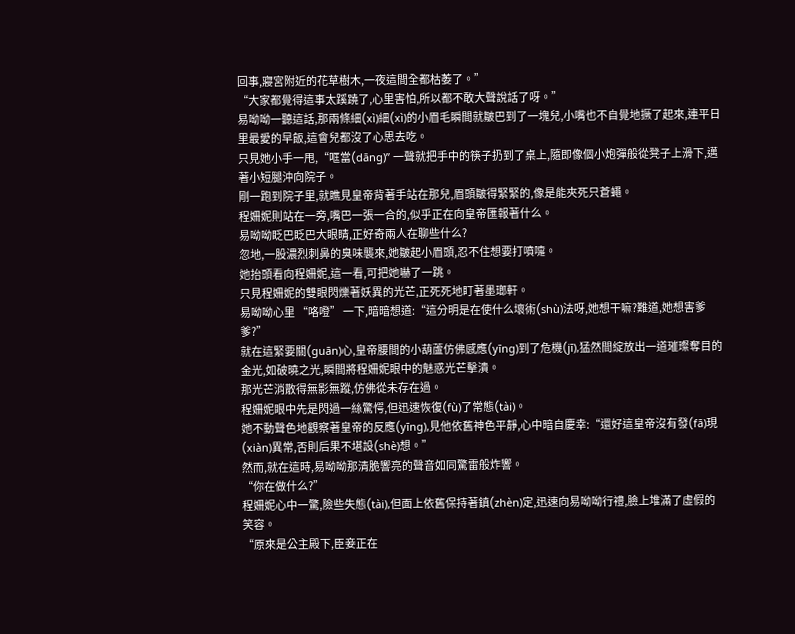回事,寢宮附近的花草樹木,一夜這間全都枯萎了。”
“大家都覺得這事太蹊蹺了,心里害怕,所以都不敢大聲說話了呀。”
易呦呦一聽這話,那兩條細(xì)細(xì)的小眉毛瞬間就皺巴到了一塊兒,小嘴也不自覺地撅了起來,連平日里最愛的早飯,這會兒都沒了心思去吃。
只見她小手一甩,“哐當(dāng)” 一聲就把手中的筷子扔到了桌上,隨即像個小炮彈般從凳子上滑下,邁著小短腿沖向院子。
剛一跑到院子里,就瞧見皇帝背著手站在那兒,眉頭皺得緊緊的,像是能夾死只蒼蠅。
程姍妮則站在一旁,嘴巴一張一合的,似乎正在向皇帝匯報著什么。
易呦呦眨巴眨巴大眼睛,正好奇兩人在聊些什么?
忽地,一股濃烈刺鼻的臭味襲來,她皺起小眉頭,忍不住想要打噴嚏。
她抬頭看向程姍妮,這一看,可把她嚇了一跳。
只見程姍妮的雙眼閃爍著妖異的光芒,正死死地盯著墨瑯軒。
易呦呦心里 “咯噔” 一下,暗暗想道:“這分明是在使什么壞術(shù)法呀,她想干嘛?難道,她想害爹爹?”
就在這緊要關(guān)心,皇帝腰間的小葫蘆仿佛感應(yīng)到了危機(jī),猛然間綻放出一道璀璨奪目的金光,如破曉之光,瞬間將程姍妮眼中的魅惑光芒擊潰。
那光芒消散得無影無蹤,仿佛從未存在過。
程姍妮眼中先是閃過一絲驚愕,但迅速恢復(fù)了常態(tài)。
她不動聲色地觀察著皇帝的反應(yīng),見他依舊神色平靜,心中暗自慶幸:“還好這皇帝沒有發(fā)現(xiàn)異常,否則后果不堪設(shè)想。”
然而,就在這時,易呦呦那清脆響亮的聲音如同驚雷般炸響。
“你在做什么?”
程姍妮心中一驚,險些失態(tài),但面上依舊保持著鎮(zhèn)定,迅速向易呦呦行禮,臉上堆滿了虛假的笑容。
“原來是公主殿下,臣妾正在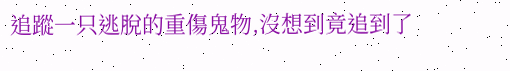追蹤一只逃脫的重傷鬼物,沒想到竟追到了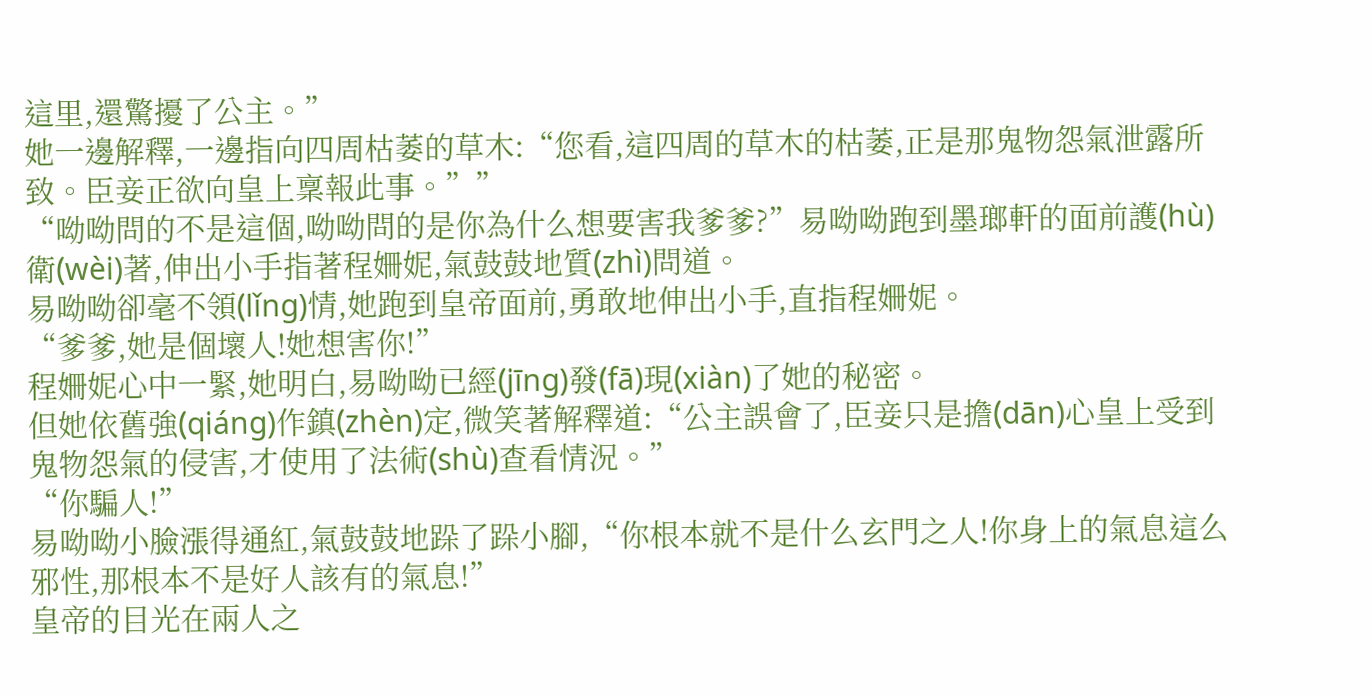這里,還驚擾了公主。”
她一邊解釋,一邊指向四周枯萎的草木:“您看,這四周的草木的枯萎,正是那鬼物怨氣泄露所致。臣妾正欲向皇上稟報此事。””
“呦呦問的不是這個,呦呦問的是你為什么想要害我爹爹?”易呦呦跑到墨瑯軒的面前護(hù)衛(wèi)著,伸出小手指著程姍妮,氣鼓鼓地質(zhì)問道。
易呦呦卻毫不領(lǐng)情,她跑到皇帝面前,勇敢地伸出小手,直指程姍妮。
“爹爹,她是個壞人!她想害你!”
程姍妮心中一緊,她明白,易呦呦已經(jīng)發(fā)現(xiàn)了她的秘密。
但她依舊強(qiáng)作鎮(zhèn)定,微笑著解釋道:“公主誤會了,臣妾只是擔(dān)心皇上受到鬼物怨氣的侵害,才使用了法術(shù)查看情況。”
“你騙人!”
易呦呦小臉漲得通紅,氣鼓鼓地跺了跺小腳,“你根本就不是什么玄門之人!你身上的氣息這么邪性,那根本不是好人該有的氣息!”
皇帝的目光在兩人之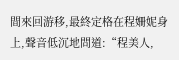間來回游移,最終定格在程姍妮身上,聲音低沉地問道:“程美人,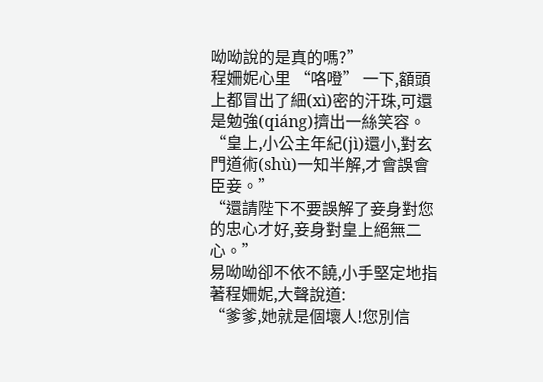呦呦說的是真的嗎?”
程姍妮心里 “咯噔” 一下,額頭上都冒出了細(xì)密的汗珠,可還是勉強(qiáng)擠出一絲笑容。
“皇上,小公主年紀(jì)還小,對玄門道術(shù)一知半解,才會誤會臣妾。”
“還請陛下不要誤解了妾身對您的忠心才好,妾身對皇上絕無二心。”
易呦呦卻不依不饒,小手堅定地指著程姍妮,大聲說道:
“爹爹,她就是個壞人!您別信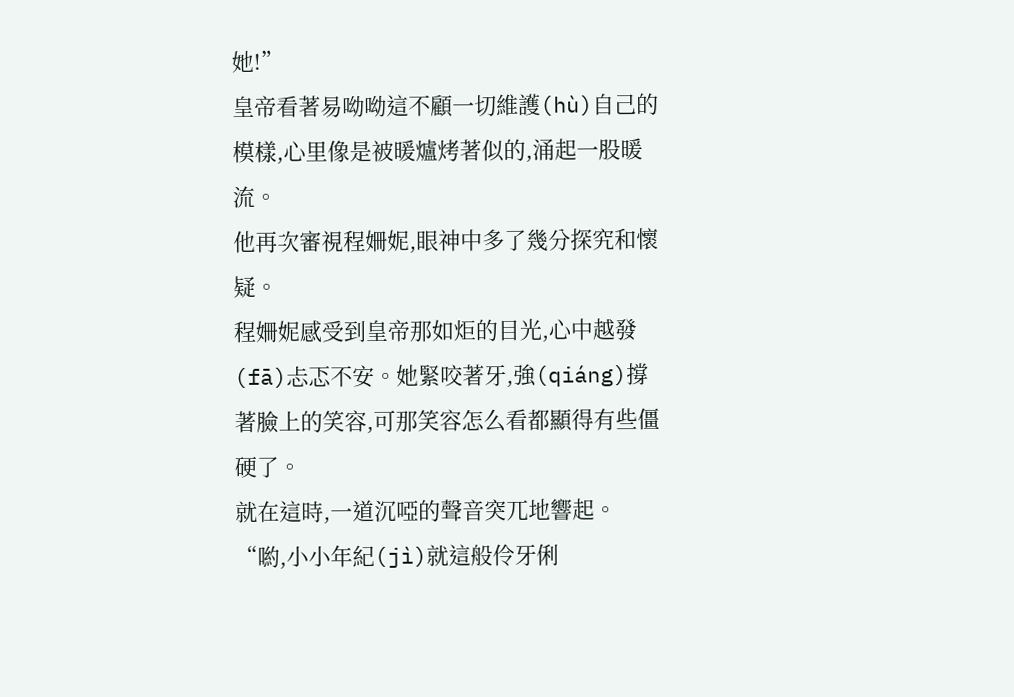她!”
皇帝看著易呦呦這不顧一切維護(hù)自己的模樣,心里像是被暖爐烤著似的,涌起一股暖流。
他再次審視程姍妮,眼神中多了幾分探究和懷疑。
程姍妮感受到皇帝那如炬的目光,心中越發(fā)忐忑不安。她緊咬著牙,強(qiáng)撐著臉上的笑容,可那笑容怎么看都顯得有些僵硬了。
就在這時,一道沉啞的聲音突兀地響起。
“喲,小小年紀(jì)就這般伶牙俐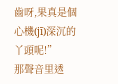齒呀,果真是個心機(jī)深沉的丫頭呢!”
那聲音里透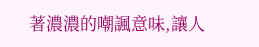著濃濃的嘲諷意味,讓人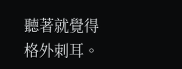聽著就覺得格外刺耳。